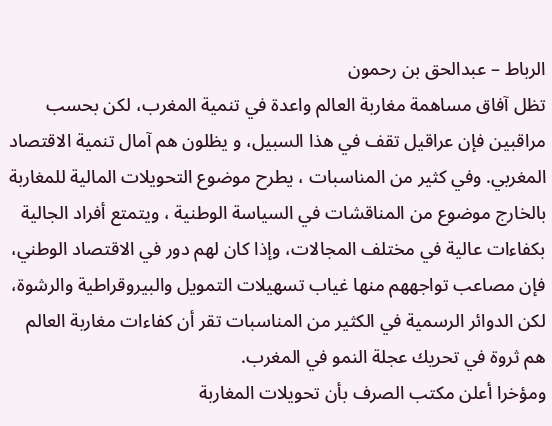الرباط – عبدالحق بن رحمون
تظل آفاق مساهمة مغاربة العالم واعدة في تنمية المغرب، لكن بحسب مراقبين فإن عراقيل تقف في هذا السبيل، و يظلون هم آمال تنمية الاقتصاد المغربي. وفي كثير من المناسبات ، يطرح موضوع التحويلات المالية للمغاربة بالخارج موضوع من المناقشات في السياسة الوطنية ، ويتمتع أفراد الجالية بكفاءات عالية في مختلف المجالات، وإذا كان لهم دور في الاقتصاد الوطني، فإن مصاعب تواجههم منها غياب تسهيلات التمويل والبيروقراطية والرشوة، لكن الدوائر الرسمية في الكثير من المناسبات تقر أن كفاءات مغاربة العالم هم ثروة في تحريك عجلة النمو في المغرب.
ومؤخرا أعلن مكتب الصرف بأن تحويلات المغاربة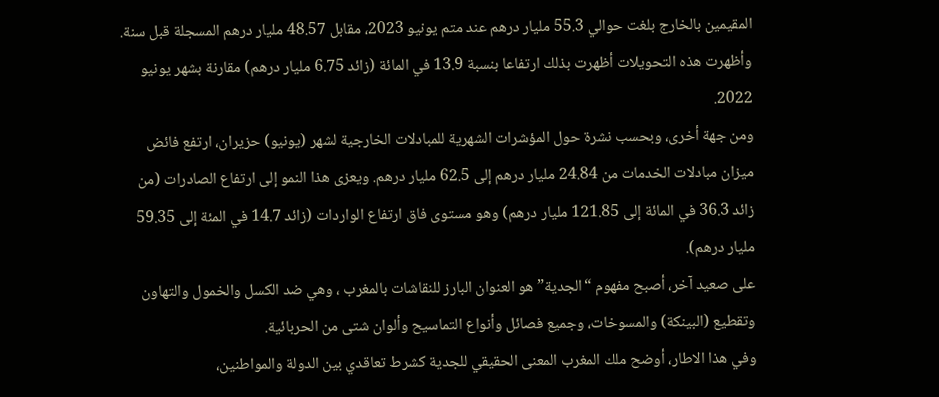المقيمين بالخارج بلغت حوالي 55.3 مليار درهم عند متم يونيو 2023، مقابل 48.57 مليار درهم المسجلة قبل سنة.
وأظهرت هذه التحويلات أظهرت بذلك ارتفاعا بنسبة 13.9 في المائة (زائد 6.75 مليار درهم) مقارنة بشهر يونيو 2022.
ومن جهة أخرى، وبحسب نشرة حول المؤشرات الشهرية للمبادلات الخارجية لشهر (يونيو) حزيران، ارتفع فائض ميزان مبادلات الخدمات من 24.84 مليار درهم إلى 62.5 مليار درهم. ويعزى هذا النمو إلى ارتفاع الصادرات (من زائد 36.3 في المائة إلى 121.85 مليار درهم) وهو مستوى فاق ارتفاع الواردات (زائد 14.7 في المئة إلى 59.35 مليار درهم).
على صعيد آخر، أصبح مفهوم “الجدية” هو العنوان البارز للنقاشات بالمغرب ، وهي ضد الكسل والخمول والتهاون وتقطيع (البينكة) والمسوخات، وجميع فصائل وأنواع التماسيح وألوان شتى من الحربائية.
وفي هذا الاطار، أوضح ملك المغرب المعنى الحقيقي للجدية كشرط تعاقدي بين الدولة والمواطنين،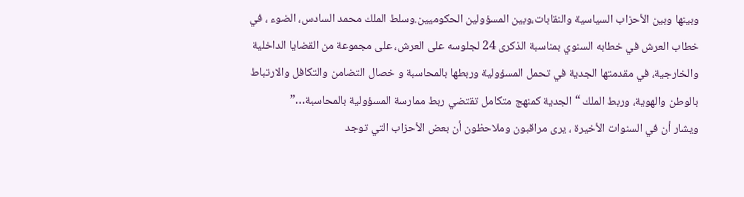وبينها وبين الأحزاب السياسية والنقابات،وبين المسؤولين الحكوميين.وسلط الملك محمد السادس، الضوء ، في خطاب العرش في خطابه السنوي بمناسبة الذكرى 24 لجلوسه على العرش، على مجموعة من القضايا الداخلية والخارجية، في مقدمتها الجدية في تحمل المسؤولية وربطها بالمحاسبة و خصال التضامن والتكافل والارتباط بالوطن والهوية، وربط الملك “الجدية كمنهج متكامل تقتضي ربط ممارسة المسؤولية بالمحاسبة…”
ويشار أن في السنوات الأخيرة ، يرى مراقبون وملاحظون أن بعض الأحزاب التي توجد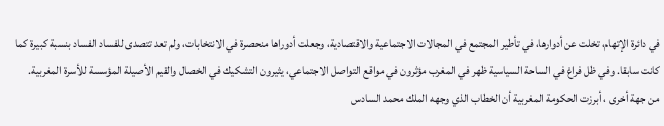في دائرة الإتهام، تخلت عن أدوارها، في تأطير المجتمع في المجالات الاجتماعية والاقتصادية، وجعلت أدوراها منحصرة في الانتخابات، ولم تعد تتصدى للفساد الفساد بنسبة كبيرة كما كانت سابقا. وفي ظل فراغ في الساحة السياسية ظهر في المغرب مؤثرون في مواقع التواصل الاجتماعي، يثيرون التشكيك في الخصال والقيم الأصيلة المؤسسة للأسرة المغربية.
من جهة أخرى ، أبرزت الحكومة المغربية أن الخطاب الذي وجهه الملك محمد السادس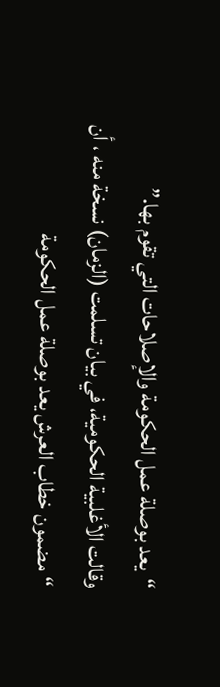“يعد بوصلة عمل الحكومة والإصلاحات التي تقوم بها.”
وقالت الأغلبية الحكومية، في بيان تسلمت (الزمان) نسخة منه ، أن “مضمون خطاب العرش يعد بوصلة عمل الحكومة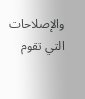والإصلاحات التي تقوم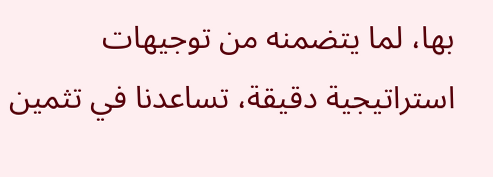بها، لما يتضمنه من توجيهات استراتيجية دقيقة، تساعدنا في تثمين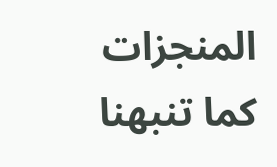المنجزات كما تنبهنا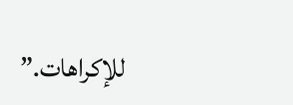للإكراهات.”